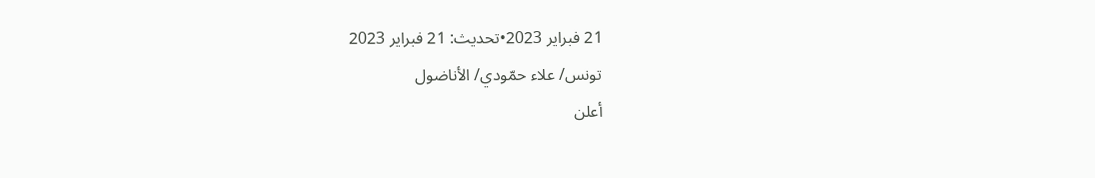21 فبراير 2023•تحديث: 21 فبراير 2023
تونس/ علاء حمّودي/ الأناضول
أعلن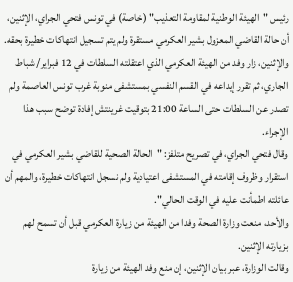رئيس "الهيئة الوطنية لمقاومة التعذيب" (خاصة) في تونس فتحي الجراي، الإثنين، أن حالة القاضي المعزول بشير العكرمي مستقرة ولم يتم تسجيل انتهاكات خطيرة بحقه.
والإثنين، زار وفد من الهيئة العكرمي الذي اعتقلته السلطات في 12 فبراير/ شباط الجاري، ثم تقرر إيداعه في القسم النفسي بمستشفى منوبة غرب تونس العاصمة ولم تصدر عن السلطات حتى الساعة 21:00 بتوقيت غرينتش إفادة توضح سبب هذا الإجراء.
وقال فتحي الجراي، في تصريح متلفز: "الحالة الصحية للقاضي بشير العكرمي في استقرار وظروف إقامته في المستشفى اعتيادية ولم نسجل انتهاكات خطيرة، والمهم أن عائلته اطمأنت عليه في الوقت الحالي".
والأحد، منعت وزارة الصحة وفدا من الهيئة من زيارة العكرمي قبل أن تسمح لهم بزيارته الإثنين.
وقالت الوزارة، عبر بيان الإثنين، إن منع وفد الهيئة من زيارة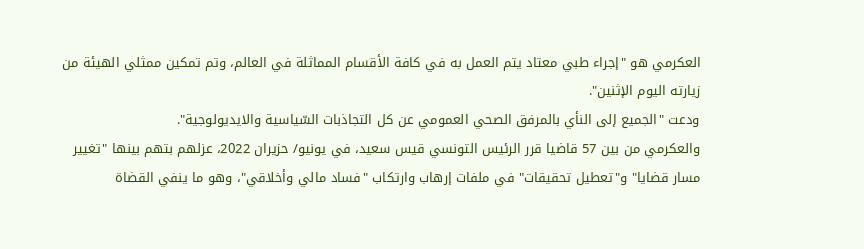العكرمي هو "إجراء طبي معتاد يتم العمل به في كافة الأقسام المماثلة في العالم، وتم تمكين ممثلي الهيئة من زيارته اليوم الإثنين".
ودعت "الجميع إلى النأي بالمرفق الصحي العمومي عن كل التجاذبات السّياسية والايديولوجية".
والعكرمي من بين 57 قاضيا قرر الرئيس التونسي قيس سعيد، في يونيو/ حزيران 2022، عزلهم بتهم بينها "تغيير مسار قضايا" و"تعطيل تحقيقات" في ملفات إرهاب وارتكاب "فساد مالي وأخلاقي"، وهو ما ينفي القضاة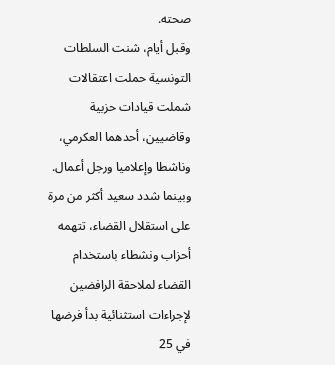صحته.
وقبل أيام، شنت السلطات التونسية حملت اعتقالات شملت قيادات حزبية وقاضيين، أحدهما العكرمي، وناشطا وإعلاميا ورجل أعمال.
وبينما شدد سعيد أكثر من مرة على استقلال القضاء، تتهمه أحزاب ونشطاء باستخدام القضاء لملاحقة الرافضين لإجراءات استثنائية بدأ فرضها في 25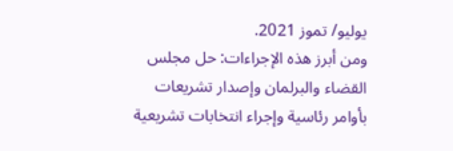يوليو/ تموز 2021.
ومن أبرز هذه الإجراءات: حل مجلس القضاء والبرلمان وإصدار تشريعات بأوامر رئاسية وإجراء انتخابات تشريعية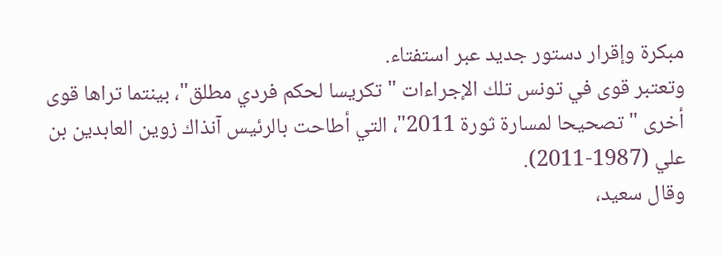مبكرة وإقرار دستور جديد عبر استفتاء.
وتعتبر قوى في تونس تلك الإجراءات "تكريسا لحكم فردي مطلق"، بينتما تراها قوى أخرى "تصحيحا لمسارة ثورة 2011"، التي أطاحت بالرئيس آنذاك زوين العابدين بن علي (1987-2011).
وقال سعيد،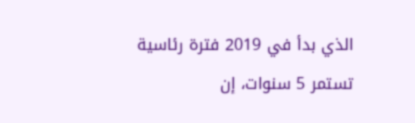الذي بدأ في 2019 فترة رئاسية تستمر 5 سنوات، إن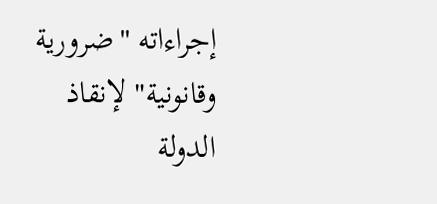إجراءاته "ضرورية وقانونية" لإنقاذ الدولة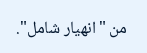من "انهيار شامل".